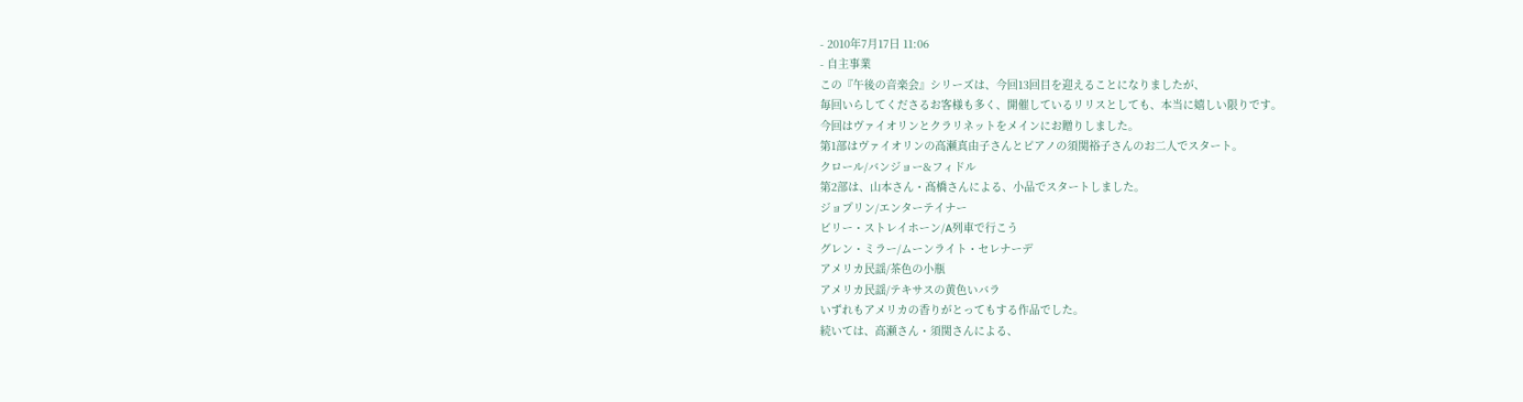- 2010年7月17日 11:06
- 自主事業
この『午後の音楽会』シリーズは、今回13回目を迎えることになりましたが、
毎回いらしてくださるお客様も多く、開催しているリリスとしても、本当に嬉しい限りです。
今回はヴァイオリンとクラリネットをメインにお贈りしました。
第1部はヴァイオリンの高瀬真由子さんとピアノの須関裕子さんのお二人でスタート。
クロール/バンジョー&フィドル
第2部は、山本さん・髙橋さんによる、小品でスタートしました。
ジョプリン/エンターテイナー
ビリー・ストレイホーン/A列車で行こう
グレン・ミラー/ムーンライト・セレナーデ
アメリカ民謡/茶色の小瓶
アメリカ民謡/テキサスの黄色いバラ
いずれもアメリカの香りがとってもする作品でした。
続いては、高瀬さん・須関さんによる、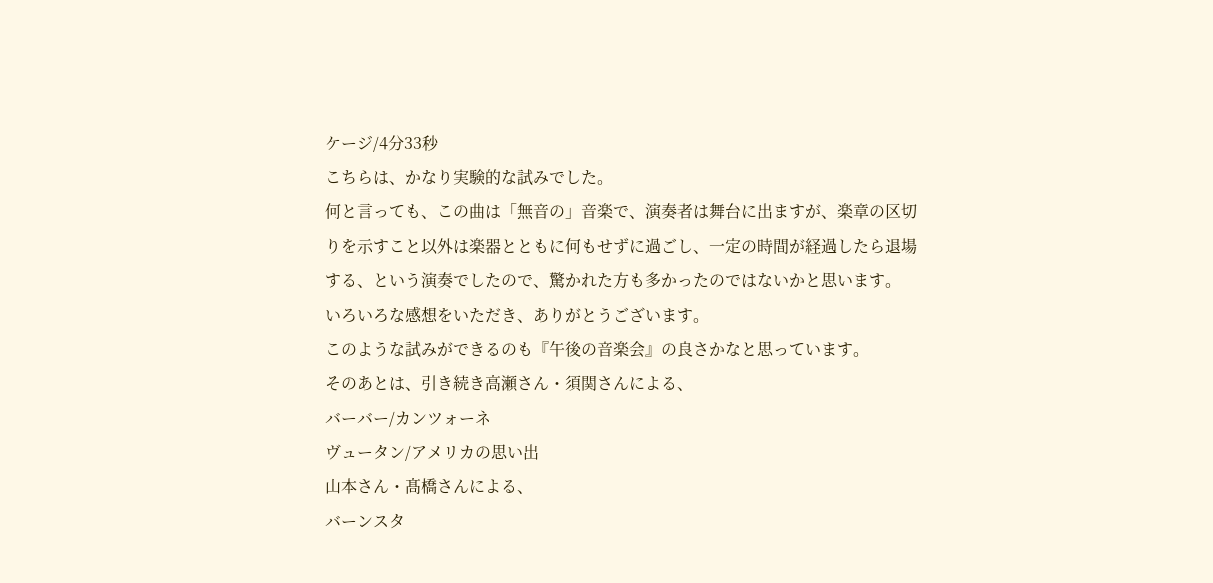ケージ/4分33秒
こちらは、かなり実験的な試みでした。
何と言っても、この曲は「無音の」音楽で、演奏者は舞台に出ますが、楽章の区切りを示すこと以外は楽器とともに何もせずに過ごし、一定の時間が経過したら退場する、という演奏でしたので、驚かれた方も多かったのではないかと思います。
いろいろな感想をいただき、ありがとうございます。
このような試みができるのも『午後の音楽会』の良さかなと思っています。
そのあとは、引き続き高瀬さん・須関さんによる、
バーバー/カンツォーネ
ヴュータン/アメリカの思い出
山本さん・髙橋さんによる、
バーンスタ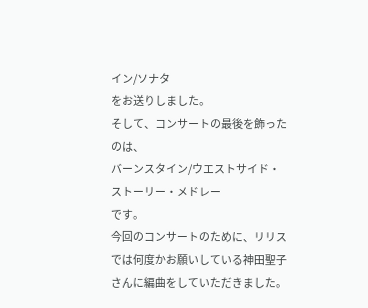イン/ソナタ
をお送りしました。
そして、コンサートの最後を飾ったのは、
バーンスタイン/ウエストサイド・ストーリー・メドレー
です。
今回のコンサートのために、リリスでは何度かお願いしている神田聖子さんに編曲をしていただきました。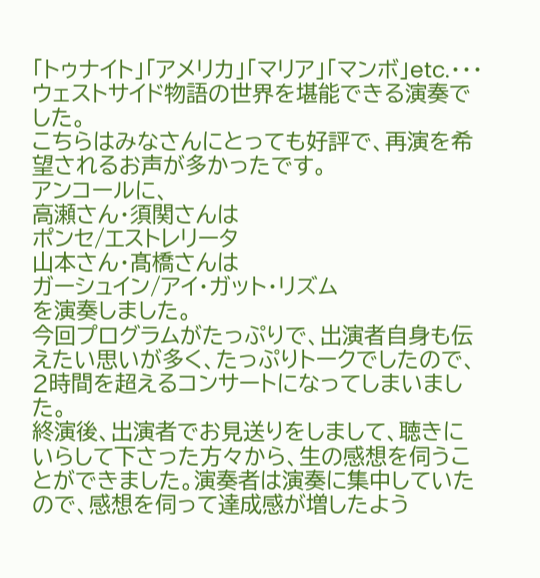「トゥナイト」「アメリカ」「マリア」「マンボ」etc.・・・ウェストサイド物語の世界を堪能できる演奏でした。
こちらはみなさんにとっても好評で、再演を希望されるお声が多かったです。
アンコールに、
高瀬さん・須関さんは
ポンセ/エストレリータ
山本さん・髙橋さんは
ガーシュイン/アイ・ガット・リズム
を演奏しました。
今回プログラムがたっぷりで、出演者自身も伝えたい思いが多く、たっぷりトークでしたので、2時間を超えるコンサートになってしまいました。
終演後、出演者でお見送りをしまして、聴きにいらして下さった方々から、生の感想を伺うことができました。演奏者は演奏に集中していたので、感想を伺って達成感が増したよう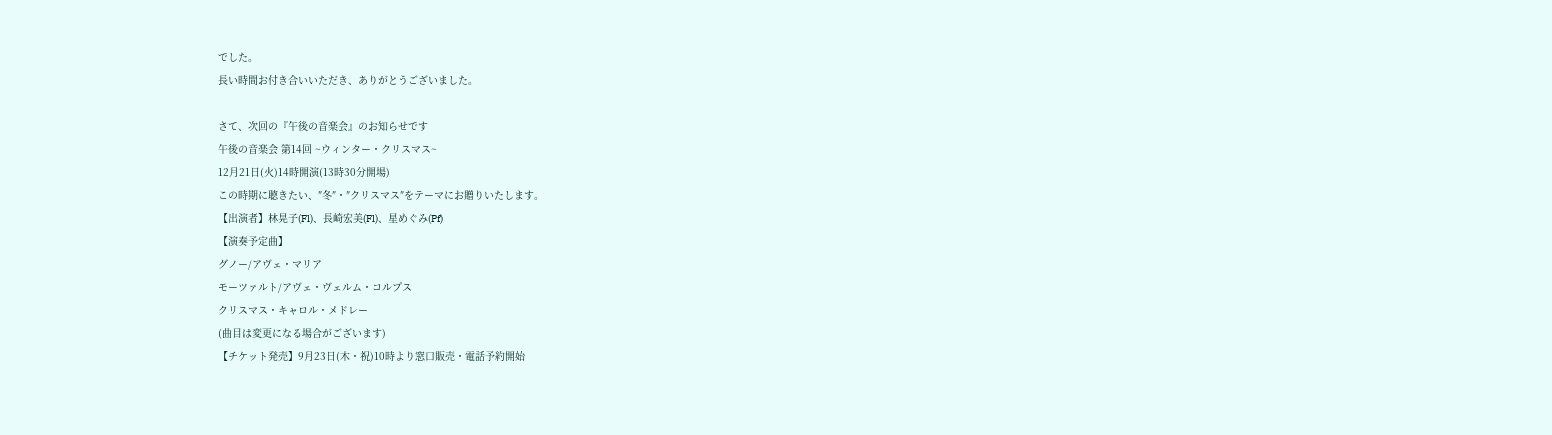でした。
長い時間お付き合いいただき、ありがとうございました。

さて、次回の『午後の音楽会』のお知らせです
午後の音楽会 第14回 ~ウィンター・クリスマス~
12月21日(火)14時開演(13時30分開場)
この時期に聴きたい、″冬″・″クリスマス″をテーマにお贈りいたします。
【出演者】林晃子(Fl)、長崎宏美(Fl)、星めぐみ(Pf)
【演奏予定曲】
グノー/アヴェ・マリア
モーツァルト/アヴェ・ヴェルム・コルプス
クリスマス・キャロル・メドレー
(曲目は変更になる場合がございます)
【チケット発売】9月23日(木・祝)10時より窓口販売・電話予約開始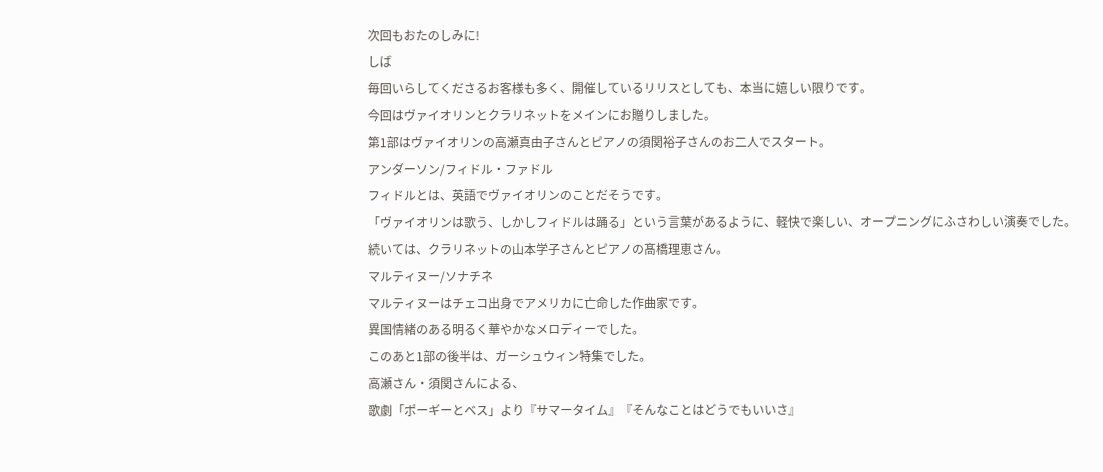次回もおたのしみに!
しば
毎回いらしてくださるお客様も多く、開催しているリリスとしても、本当に嬉しい限りです。
今回はヴァイオリンとクラリネットをメインにお贈りしました。
第1部はヴァイオリンの高瀬真由子さんとピアノの須関裕子さんのお二人でスタート。
アンダーソン/フィドル・ファドル
フィドルとは、英語でヴァイオリンのことだそうです。
「ヴァイオリンは歌う、しかしフィドルは踊る」という言葉があるように、軽快で楽しい、オープニングにふさわしい演奏でした。
続いては、クラリネットの山本学子さんとピアノの髙橋理恵さん。
マルティヌー/ソナチネ
マルティヌーはチェコ出身でアメリカに亡命した作曲家です。
異国情緒のある明るく華やかなメロディーでした。
このあと1部の後半は、ガーシュウィン特集でした。
高瀬さん・須関さんによる、
歌劇「ポーギーとベス」より『サマータイム』『そんなことはどうでもいいさ』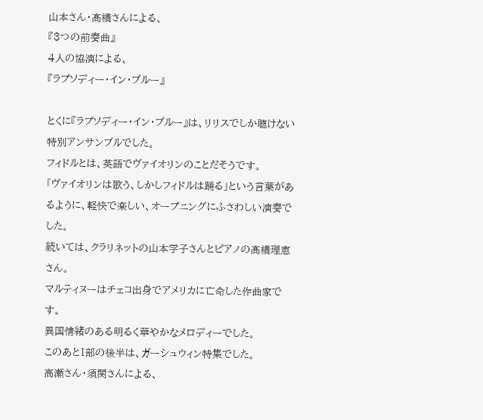山本さん・髙橋さんによる、
『3つの前奏曲』
4人の協演による、
『ラプソディー・イン・ブルー』

とくに『ラプソディー・イン・ブルー』は、リリスでしか聴けない特別アンサンブルでした。
フィドルとは、英語でヴァイオリンのことだそうです。
「ヴァイオリンは歌う、しかしフィドルは踊る」という言葉があるように、軽快で楽しい、オープニングにふさわしい演奏でした。
続いては、クラリネットの山本学子さんとピアノの髙橋理恵さん。
マルティヌーはチェコ出身でアメリカに亡命した作曲家です。
異国情緒のある明るく華やかなメロディーでした。
このあと1部の後半は、ガーシュウィン特集でした。
高瀬さん・須関さんによる、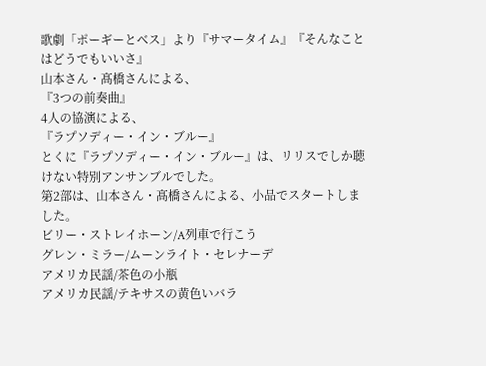歌劇「ポーギーとベス」より『サマータイム』『そんなことはどうでもいいさ』
山本さん・髙橋さんによる、
『3つの前奏曲』
4人の協演による、
『ラプソディー・イン・ブルー』
とくに『ラプソディー・イン・ブルー』は、リリスでしか聴けない特別アンサンブルでした。
第2部は、山本さん・髙橋さんによる、小品でスタートしました。
ビリー・ストレイホーン/A列車で行こう
グレン・ミラー/ムーンライト・セレナーデ
アメリカ民謡/茶色の小瓶
アメリカ民謡/テキサスの黄色いバラ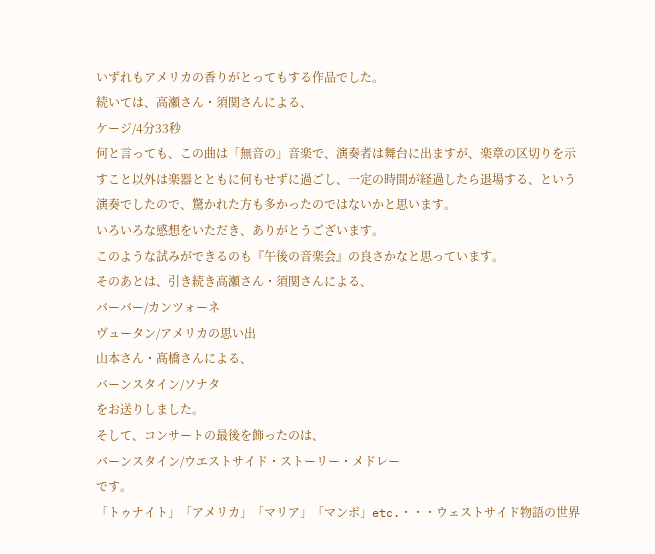いずれもアメリカの香りがとってもする作品でした。
続いては、高瀬さん・須関さんによる、
ケージ/4分33秒
何と言っても、この曲は「無音の」音楽で、演奏者は舞台に出ますが、楽章の区切りを示すこと以外は楽器とともに何もせずに過ごし、一定の時間が経過したら退場する、という演奏でしたので、驚かれた方も多かったのではないかと思います。
いろいろな感想をいただき、ありがとうございます。
このような試みができるのも『午後の音楽会』の良さかなと思っています。
そのあとは、引き続き高瀬さん・須関さんによる、
バーバー/カンツォーネ
ヴュータン/アメリカの思い出
山本さん・髙橋さんによる、
バーンスタイン/ソナタ
をお送りしました。
そして、コンサートの最後を飾ったのは、
バーンスタイン/ウエストサイド・ストーリー・メドレー
です。
「トゥナイト」「アメリカ」「マリア」「マンボ」etc.・・・ウェストサイド物語の世界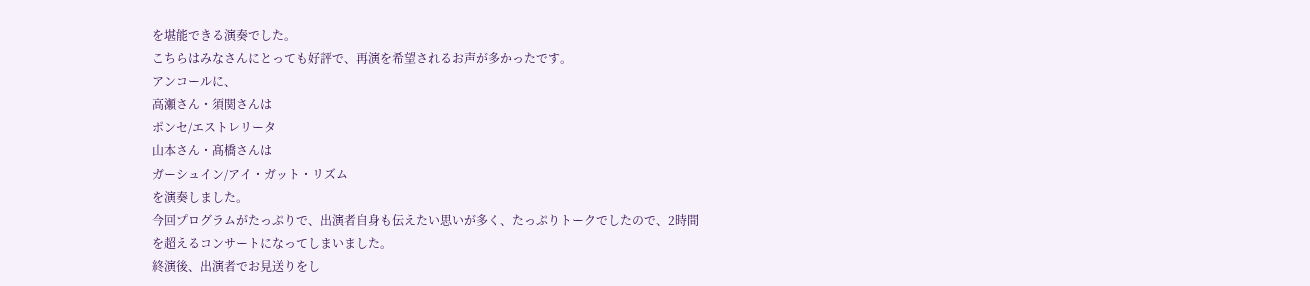を堪能できる演奏でした。
こちらはみなさんにとっても好評で、再演を希望されるお声が多かったです。
アンコールに、
高瀬さん・須関さんは
ポンセ/エストレリータ
山本さん・髙橋さんは
ガーシュイン/アイ・ガット・リズム
を演奏しました。
今回プログラムがたっぷりで、出演者自身も伝えたい思いが多く、たっぷりトークでしたので、2時間を超えるコンサートになってしまいました。
終演後、出演者でお見送りをし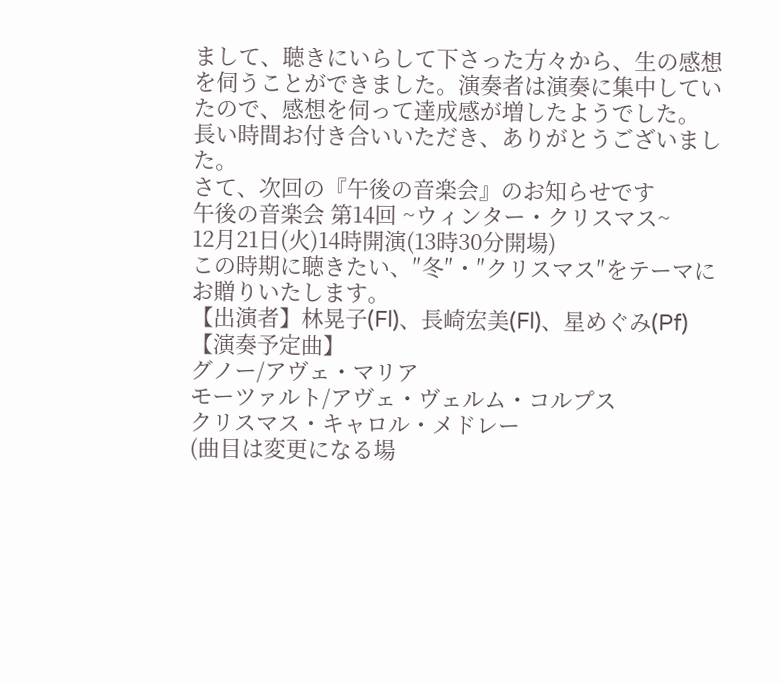まして、聴きにいらして下さった方々から、生の感想を伺うことができました。演奏者は演奏に集中していたので、感想を伺って達成感が増したようでした。
長い時間お付き合いいただき、ありがとうございました。
さて、次回の『午後の音楽会』のお知らせです
午後の音楽会 第14回 ~ウィンター・クリスマス~
12月21日(火)14時開演(13時30分開場)
この時期に聴きたい、″冬″・″クリスマス″をテーマにお贈りいたします。
【出演者】林晃子(Fl)、長崎宏美(Fl)、星めぐみ(Pf)
【演奏予定曲】
グノー/アヴェ・マリア
モーツァルト/アヴェ・ヴェルム・コルプス
クリスマス・キャロル・メドレー
(曲目は変更になる場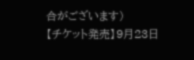合がございます)
【チケット発売】9月23日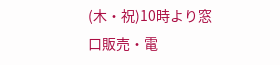(木・祝)10時より窓口販売・電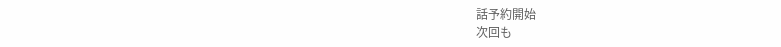話予約開始
次回も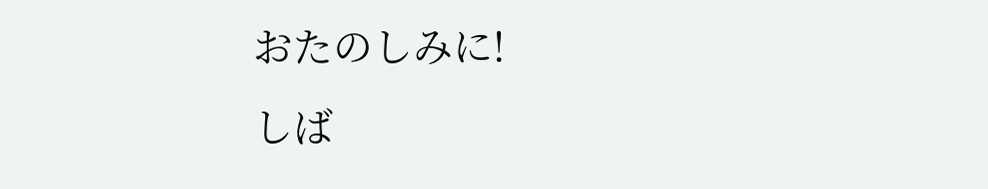おたのしみに!
しば